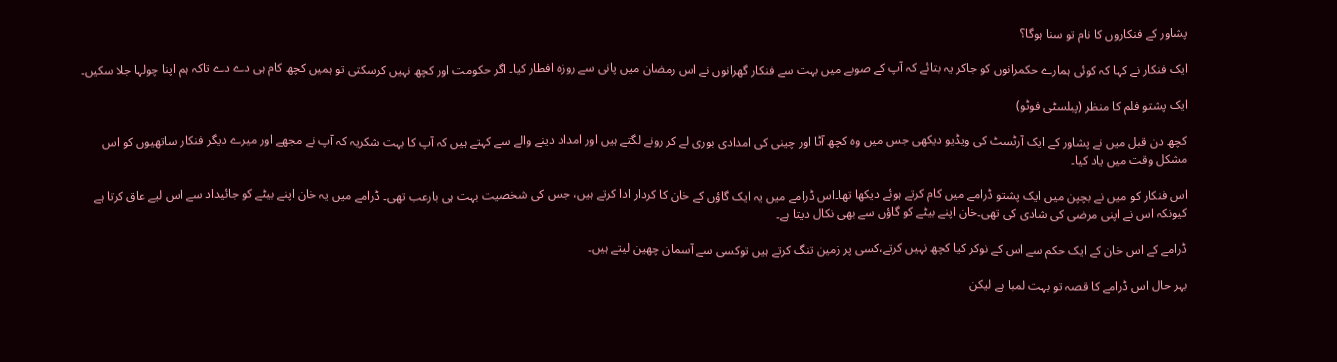پشاور کے فنکاروں کا نام تو سنا ہوگا؟

ایک فنکار نے کہا کہ کوئی ہمارے حکمرانوں کو جاکر یہ بتائے کہ آپ کے صوبے میں بہت سے فنکار گھرانوں نے اس رمضان میں پانی سے روزہ افطار کیا۔ اگر حکومت اور کچھ نہیں کرسکتی تو ہمیں کچھ کام ہی دے دے تاکہ ہم اپنا چولہا جلا سکیں۔

ایک پشتو فلم کا منظر (پبلسٹی فوٹو)

کچھ دن قبل میں نے پشاور کے ایک آرٹسٹ کی ویڈیو دیکھی جس میں وہ کچھ آٹا اور چینی کی امدادی بوری لے کر رونے لگتے ہیں اور امداد دینے والے سے کہتے ہیں کہ آپ کا بہت شکریہ کہ آپ نے مجھے اور میرے دیگر فنکار ساتھیوں کو اس مشکل وقت میں یاد کیا۔

اس فنکار کو میں نے بچپن میں ایک پشتو ڈرامے میں کام کرتے ہوئے دیکھا تھا۔اس ڈرامے میں یہ ایک گاؤں کے خان کا کردار ادا کرتے ہیں، جس کی شخصیت بہت ہی بارعب تھی۔ ڈرامے میں یہ خان اپنے بیٹے کو جائیداد سے اس لیے عاق کرتا ہے کیونکہ اس نے اپنی مرضی کی شادی کی تھی۔خان اپنے بیٹے کو گاؤں سے بھی نکال دیتا ہے۔

ڈرامے کے اس خان کے ایک حکم سے اس کے نوکر کیا کچھ نہیں کرتے،کسی پر زمین تنگ کرتے ہیں توکسی سے آسمان چھین لیتے ہیں۔

بہر حال اس ڈرامے کا قصہ تو بہت لمبا ہے لیکن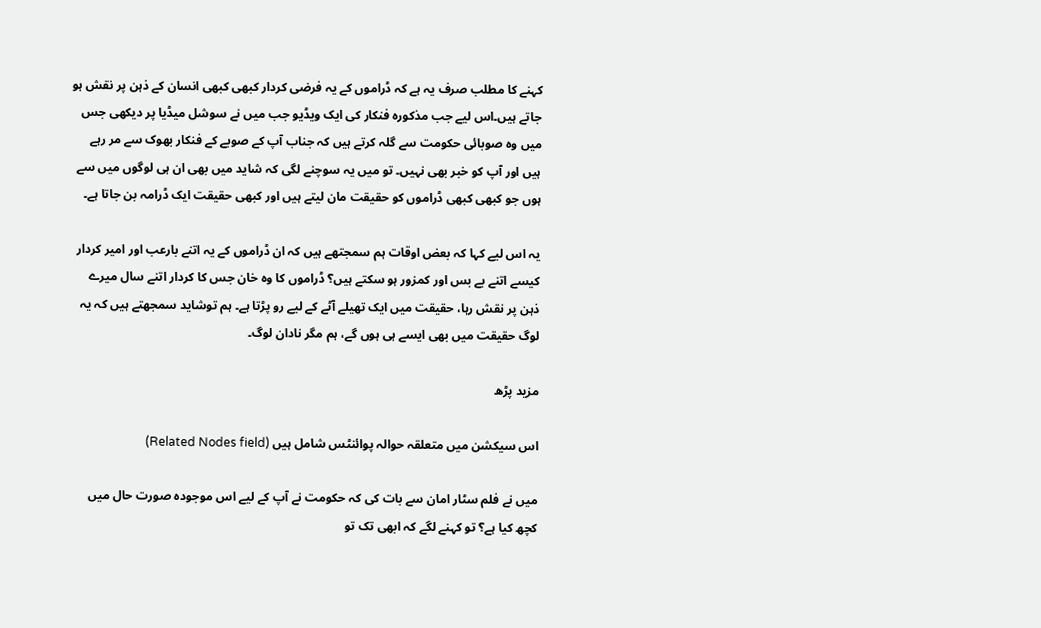کہنے کا مطلب صرف یہ ہے کہ ڈراموں کے یہ فرضی کردار کبھی کبھی انسان کے ذہن پر نقش ہو جاتے ہیں۔اس لیے جب مذکورہ فنکار کی ایک ویڈیو جب میں نے سوشل میڈیا پر دیکھی جس میں وہ صوبائی حکومت سے گلہ کرتے ہیں کہ جناب آپ کے صوبے کے فنکار بھوک سے مر رہے ہیں اور آپ کو خبر بھی نہیں۔ تو میں یہ سوچنے لگی کہ شاید میں بھی ان ہی لوگوں میں سے ہوں جو کبھی کبھی ڈراموں کو حقیقت مان لیتے ہیں اور کبھی حقیقت ایک ڈرامہ بن جاتا ہے۔

یہ اس لیے کہا کہ بعض اوقات ہم سمجتھے ہیں کہ ان ڈراموں کے یہ اتنے بارعب اور امیر کردار کیسے اتنے بے بس اور کمزور ہو سکتے ہیں؟ ڈراموں کا وہ خان جس کا کردار اتنے سال میرے ذہن پر نقش رہا، حقیقت میں ایک تھیلے آٹے کے لیے رو پڑتا ہے۔ ہم توشاید سمجھتے ہیں کہ یہ لوگ حقیقت میں بھی ایسے ہی ہوں گے، ہم مگر نادان لوگ۔

مزید پڑھ

اس سیکشن میں متعلقہ حوالہ پوائنٹس شامل ہیں (Related Nodes field)

میں نے فلم سٹار امان سے بات کی کہ حکومت نے آپ کے لیے اس موجودہ صورت حال میں کچھ کیا ہے؟ تو کہنے لگے کہ ابھی تک تو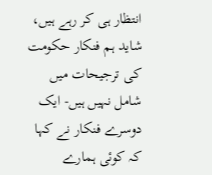انتظار ہی کر رہے ہیں، شاید ہم فنکار حکومت کی ترجیحات میں شامل نہیں ہیں- ایک دوسرے فنکار نے کہا کہ کوئی ہمارے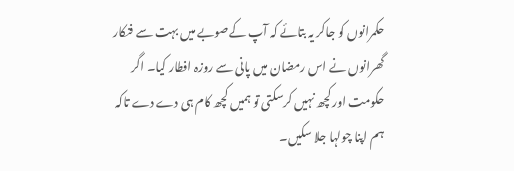حکمرانوں کو جاکر یہ بتائے کہ آپ کےصوبے میں بہت سے فنکار گھرانوں نے اس رمضان میں پانی سے روزہ افطار کیا۔ اگر حکومت اور کچھ نہیں کرسکتی تو ہمیں کچھ کام ہی دے دے تاکہ ہم اپنا چولہا جلا سکیں۔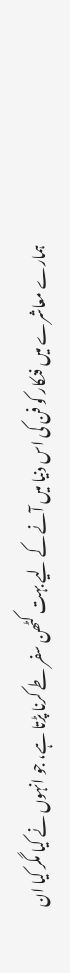ہمارے معاشرے میں فنکار کو فن کی اس دنیا میں آنے کے لیے بہت کٹھن سفر طے کرنا پڑتا ہے، جو انہوں نے کیا مگر کیا ان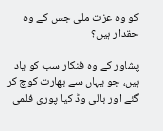کو وہ عزت ملی جس کے وہ حقدار ہیں؟

پشاور کے وہ فنکار سب کو یاد ہیں، جو یہاں سے بھارت کوچ کر گئے اور بالی وڈ کیا پوری فلمی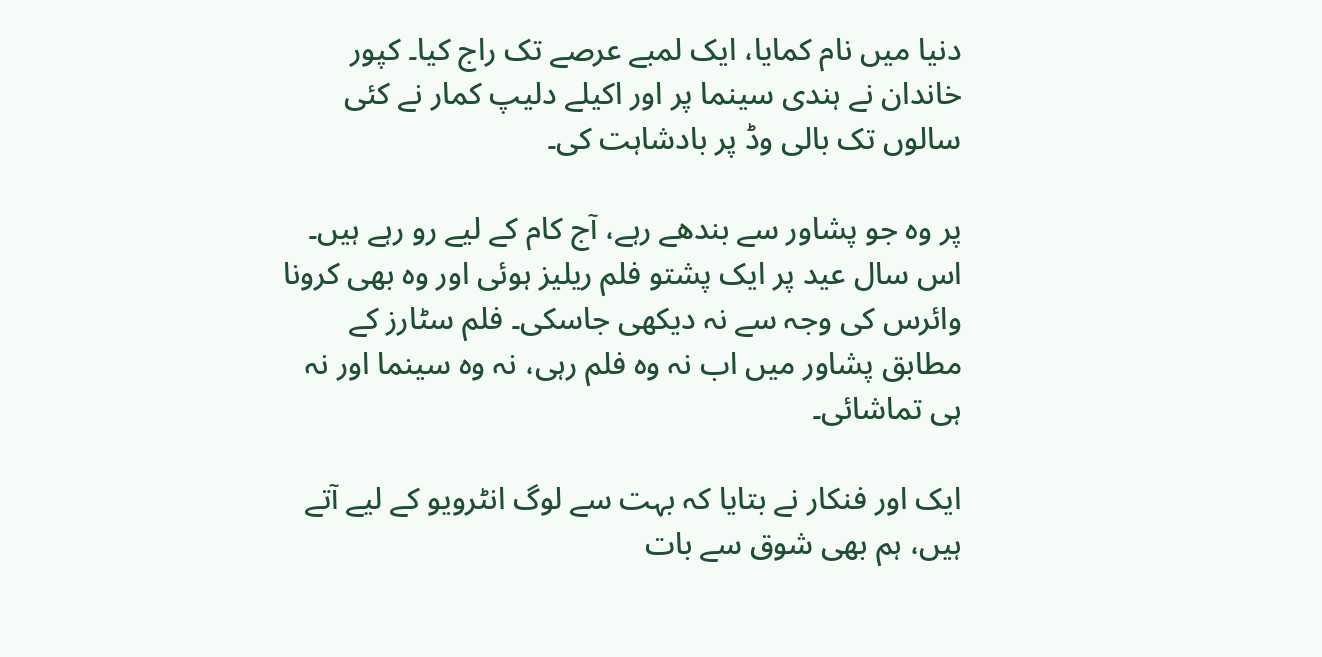دنیا میں نام کمایا، ایک لمبے عرصے تک راج کیا۔ کپور خاندان نے ہندی سینما پر اور اکیلے دلیپ کمار نے کئی سالوں تک بالی وڈ پر بادشاہت کی۔

پر وہ جو پشاور سے بندھے رہے، آج کام کے لیے رو رہے ہیں۔ اس سال عید پر ایک پشتو فلم ریلیز ہوئی اور وہ بھی کرونا وائرس کی وجہ سے نہ دیکھی جاسکی۔ فلم سٹارز کے مطابق پشاور میں اب نہ وہ فلم رہی، نہ وہ سینما اور نہ ہی تماشائی۔

ایک اور فنکار نے بتایا کہ بہت سے لوگ انٹرویو کے لیے آتے ہیں، ہم بھی شوق سے بات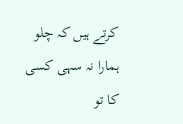کرتے ہیں کہ چلو ہمارا نہ سہی کسی کا تو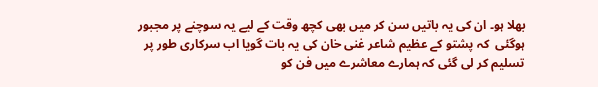بھلا ہو۔ ان کی یہ باتیں سن کر ميں بھی کچھ وقت کے لیے یہ سوچنے پر مجبور ہوگئی  کہ پشتو کے عظیم شاعر غنی خان کی یہ بات گویا اب سرکاری طور پر تسلیم کر لی گئی کہ ہمارے معاشرے ميں فن کو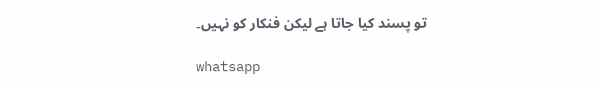تو پسند کیا جاتا ہے لیکن فنکار کو نہیں۔

whatsapp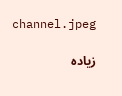channel.jpeg

زیادہ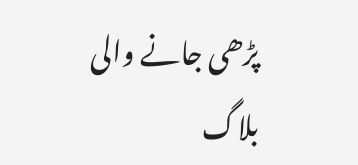پڑھی جانے والی بلاگ